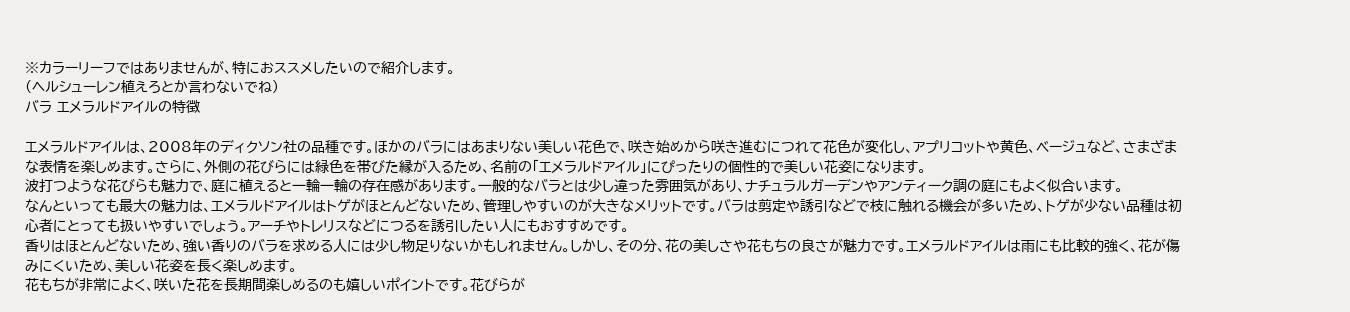※カラーリーフではありませんが、特におススメしたいので紹介します。
(ヘルシューレン植えろとか言わないでね)
バラ エメラルドアイルの特徴

エメラルドアイルは、2008年のディクソン社の品種です。ほかのバラにはあまりない美しい花色で、咲き始めから咲き進むにつれて花色が変化し、アプリコットや黄色、ベージュなど、さまざまな表情を楽しめます。さらに、外側の花びらには緑色を帯びた縁が入るため、名前の「エメラルドアイル」にぴったりの個性的で美しい花姿になります。
波打つような花びらも魅力で、庭に植えると一輪一輪の存在感があります。一般的なバラとは少し違った雰囲気があり、ナチュラルガーデンやアンティーク調の庭にもよく似合います。
なんといっても最大の魅力は、エメラルドアイルはトゲがほとんどないため、管理しやすいのが大きなメリットです。バラは剪定や誘引などで枝に触れる機会が多いため、トゲが少ない品種は初心者にとっても扱いやすいでしょう。アーチやトレリスなどにつるを誘引したい人にもおすすめです。
香りはほとんどないため、強い香りのバラを求める人には少し物足りないかもしれません。しかし、その分、花の美しさや花もちの良さが魅力です。エメラルドアイルは雨にも比較的強く、花が傷みにくいため、美しい花姿を長く楽しめます。
花もちが非常によく、咲いた花を長期間楽しめるのも嬉しいポイントです。花びらが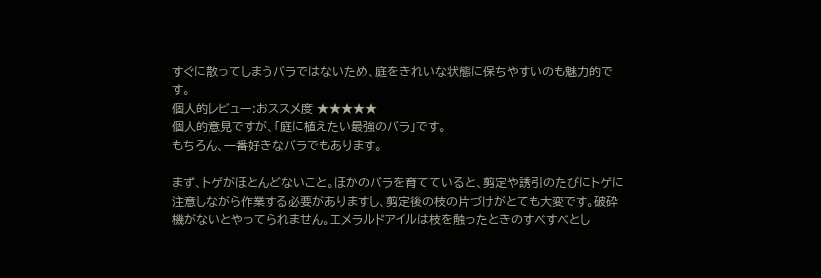すぐに散ってしまうバラではないため、庭をきれいな状態に保ちやすいのも魅力的です。
個人的レビュー:おススメ度 ★★★★★
個人的意見ですが、「庭に植えたい最強のバラ」です。
もちろん、一番好きなバラでもあります。

まず、トゲがほとんどないこと。ほかのバラを育てていると、剪定や誘引のたびにトゲに注意しながら作業する必要がありますし、剪定後の枝の片づけがとても大変です。破砕機がないとやってられません。エメラルドアイルは枝を触ったときのすべすべとし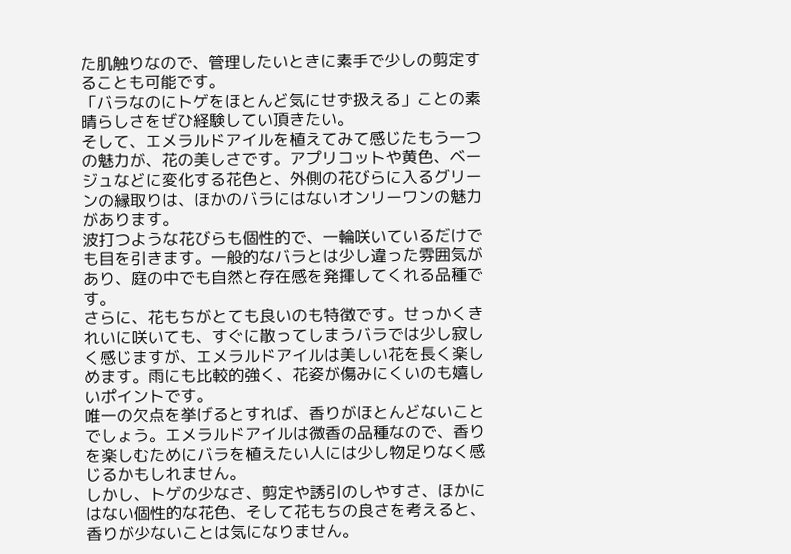た肌触りなので、管理したいときに素手で少しの剪定することも可能です。
「バラなのにトゲをほとんど気にせず扱える」ことの素晴らしさをぜひ経験してい頂きたい。
そして、エメラルドアイルを植えてみて感じたもう一つの魅力が、花の美しさです。アプリコットや黄色、ベージュなどに変化する花色と、外側の花びらに入るグリーンの縁取りは、ほかのバラにはないオンリーワンの魅力があります。
波打つような花びらも個性的で、一輪咲いているだけでも目を引きます。一般的なバラとは少し違った雰囲気があり、庭の中でも自然と存在感を発揮してくれる品種です。
さらに、花もちがとても良いのも特徴です。せっかくきれいに咲いても、すぐに散ってしまうバラでは少し寂しく感じますが、エメラルドアイルは美しい花を長く楽しめます。雨にも比較的強く、花姿が傷みにくいのも嬉しいポイントです。
唯一の欠点を挙げるとすれば、香りがほとんどないことでしょう。エメラルドアイルは微香の品種なので、香りを楽しむためにバラを植えたい人には少し物足りなく感じるかもしれません。
しかし、トゲの少なさ、剪定や誘引のしやすさ、ほかにはない個性的な花色、そして花もちの良さを考えると、香りが少ないことは気になりません。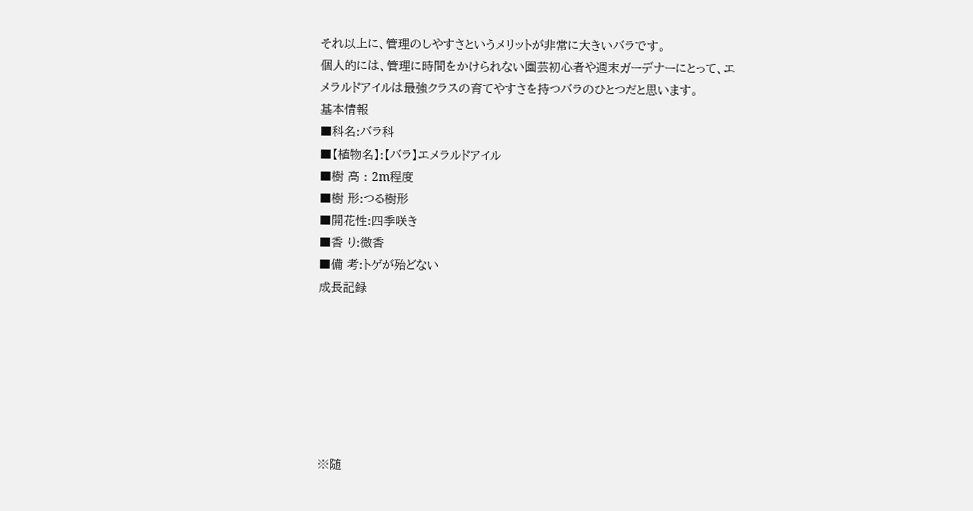それ以上に、管理のしやすさというメリットが非常に大きいバラです。
個人的には、管理に時間をかけられない園芸初心者や週末ガーデナーにとって、エメラルドアイルは最強クラスの育てやすさを持つバラのひとつだと思います。
基本情報
■科名:バラ科
■【植物名】:【バラ】エメラルドアイル
■樹 高 : 2m程度
■樹 形:つる樹形
■開花性:四季咲き
■香 り:微香
■備 考:トゲが殆どない
成長記録







※随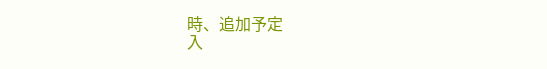時、追加予定
入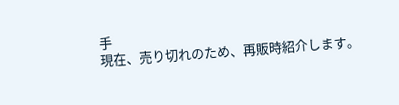手
現在、売り切れのため、再販時紹介します。